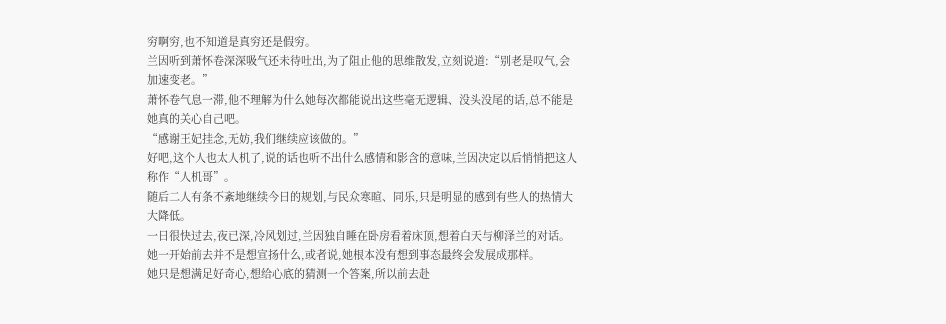穷啊穷,也不知道是真穷还是假穷。
兰因听到萧怀卷深深吸气还未待吐出,为了阻止他的思维散发,立刻说道:“别老是叹气,会加速变老。”
萧怀卷气息一滞,他不理解为什么她每次都能说出这些毫无逻辑、没头没尾的话,总不能是她真的关心自己吧。
“感谢王妃挂念,无妨,我们继续应该做的。”
好吧,这个人也太人机了,说的话也听不出什么感情和影含的意味,兰因决定以后悄悄把这人称作“人机哥”。
随后二人有条不紊地继续今日的规划,与民众寒暄、同乐,只是明显的感到有些人的热情大大降低。
一日很快过去,夜已深,冷风划过,兰因独自睡在卧房看着床顶,想着白天与柳泽兰的对话。
她一开始前去并不是想宣扬什么,或者说,她根本没有想到事态最终会发展成那样。
她只是想满足好奇心,想给心底的猜测一个答案,所以前去赴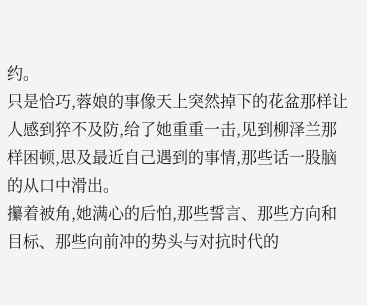约。
只是恰巧,蓉娘的事像天上突然掉下的花盆那样让人感到猝不及防,给了她重重一击,见到柳泽兰那样困顿,思及最近自己遇到的事情,那些话一股脑的从口中滑出。
攥着被角,她满心的后怕,那些誓言、那些方向和目标、那些向前冲的势头与对抗时代的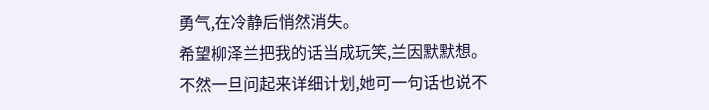勇气,在冷静后悄然消失。
希望柳泽兰把我的话当成玩笑,兰因默默想。
不然一旦问起来详细计划,她可一句话也说不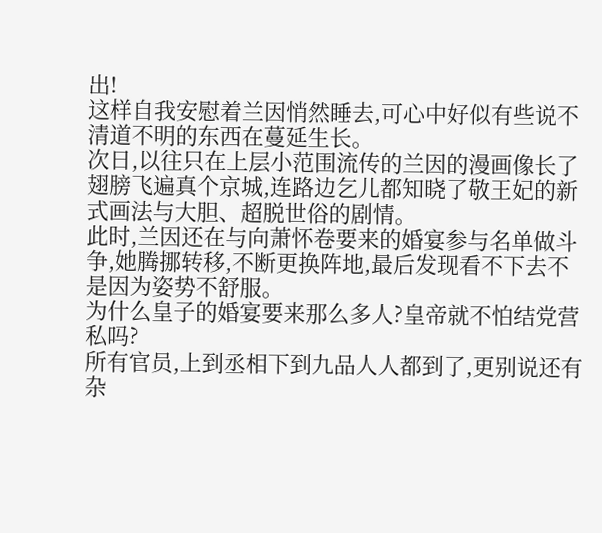出!
这样自我安慰着兰因悄然睡去,可心中好似有些说不清道不明的东西在蔓延生长。
次日,以往只在上层小范围流传的兰因的漫画像长了翅膀飞遍真个京城,连路边乞儿都知晓了敬王妃的新式画法与大胆、超脱世俗的剧情。
此时,兰因还在与向萧怀卷要来的婚宴参与名单做斗争,她腾挪转移,不断更换阵地,最后发现看不下去不是因为姿势不舒服。
为什么皇子的婚宴要来那么多人?皇帝就不怕结党营私吗?
所有官员,上到丞相下到九品人人都到了,更别说还有杂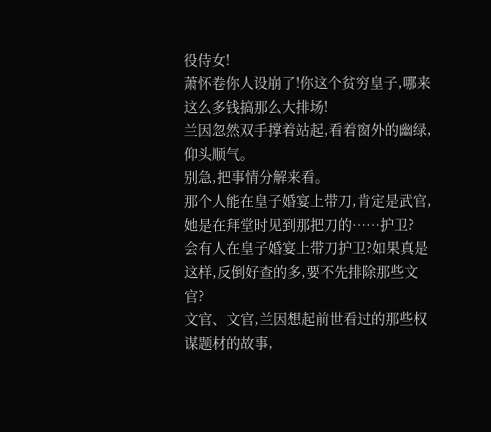役侍女!
萧怀卷你人设崩了!你这个贫穷皇子,哪来这么多钱搞那么大排场!
兰因忽然双手撑着站起,看着窗外的幽绿,仰头顺气。
别急,把事情分解来看。
那个人能在皇子婚宴上带刀,肯定是武官,她是在拜堂时见到那把刀的……护卫?
会有人在皇子婚宴上带刀护卫?如果真是这样,反倒好查的多,要不先排除那些文官?
文官、文官,兰因想起前世看过的那些权谋题材的故事,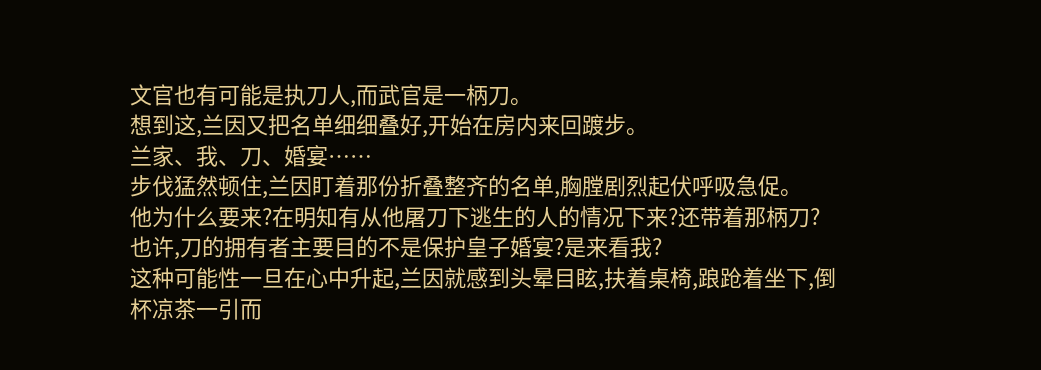文官也有可能是执刀人,而武官是一柄刀。
想到这,兰因又把名单细细叠好,开始在房内来回踱步。
兰家、我、刀、婚宴……
步伐猛然顿住,兰因盯着那份折叠整齐的名单,胸膛剧烈起伏呼吸急促。
他为什么要来?在明知有从他屠刀下逃生的人的情况下来?还带着那柄刀?
也许,刀的拥有者主要目的不是保护皇子婚宴?是来看我?
这种可能性一旦在心中升起,兰因就感到头晕目眩,扶着桌椅,踉跄着坐下,倒杯凉茶一引而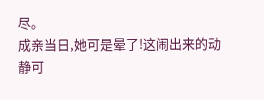尽。
成亲当日,她可是晕了!这闹出来的动静可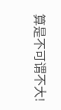算是不可谓不大!